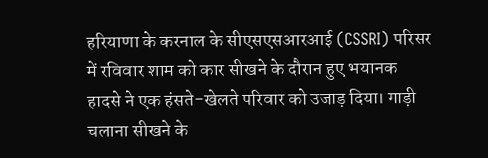हरियाणा के करनाल के सीएसएसआरआई (CSSRI) परिसर में रविवार शाम को कार सीखने के दौरान हुए भयानक हादसे ने एक हंसते-खेलते परिवार को उजाड़ दिया। गाड़ी चलाना सीखने के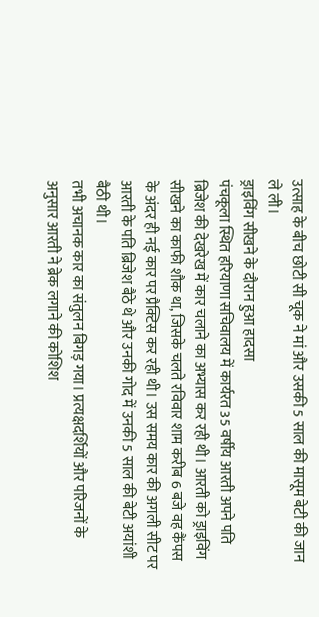उत्साह के बीच छोटी सी चूक ने मां और उसकी 5 साल की मासूम बेटी की जान ले ली।
ड्राइविंग सीखने के दौरान हुआ हादसा
पंचकूला स्थित हरियाणा सचिवालय में कार्यरत 35 वर्षीय आरती अपने पति ब्रिजेश की देखरेख में कार चलाने का अभ्यास कर रही थी। आरती को ड्राइविंग सीखने का काफी शौक था, जिसके चलते रविवार शाम करीब 6 बजे वह कैंपस के अंदर ही नई कार पर प्रैक्टिस कर रही थी। उस समय कार की अगली सीट पर आरती के पति ब्रिजेश बैठे थे और उनकी गोद में उनकी 5 साल की बेटी अयांशी बैठी थी।
तभी अचानक कार का संतुलन बिगड़ गया। प्रत्यक्षदर्शियों और परिजनों के अनुसार आरती ने ब्रेक लगाने की कोशिश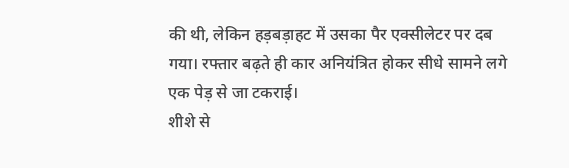की थी, लेकिन हड़बड़ाहट में उसका पैर एक्सीलेटर पर दब गया। रफ्तार बढ़ते ही कार अनियंत्रित होकर सीधे सामने लगे एक पेड़ से जा टकराई।
शीशे से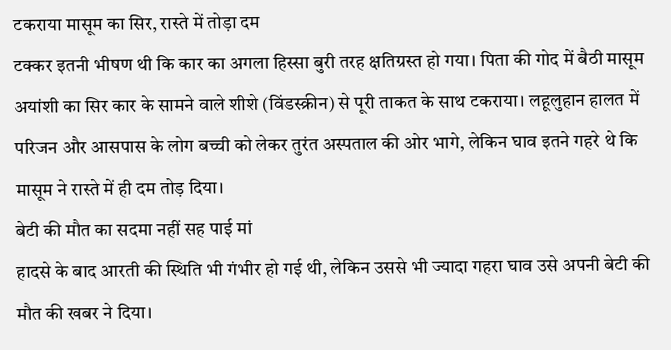टकराया मासूम का सिर, रास्ते में तोड़ा दम
टक्कर इतनी भीषण थी कि कार का अगला हिस्सा बुरी तरह क्षतिग्रस्त हो गया। पिता की गोद में बैठी मासूम अयांशी का सिर कार के सामने वाले शीशे (विंडस्क्रीन) से पूरी ताकत के साथ टकराया। लहूलुहान हालत में परिजन और आसपास के लोग बच्ची को लेकर तुरंत अस्पताल की ओर भागे, लेकिन घाव इतने गहरे थे कि मासूम ने रास्ते में ही दम तोड़ दिया।
बेटी की मौत का सदमा नहीं सह पाई मां
हादसे के बाद आरती की स्थिति भी गंभीर हो गई थी, लेकिन उससे भी ज्यादा गहरा घाव उसे अपनी बेटी की मौत की खबर ने दिया।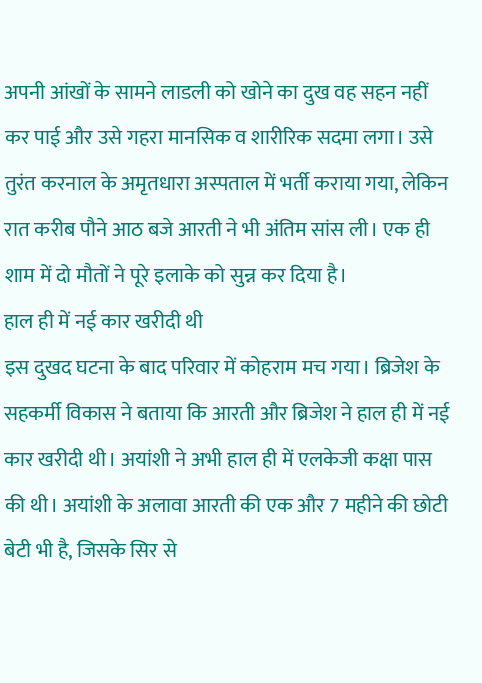अपनी आंखों के सामने लाडली को खोने का दुख वह सहन नहीं कर पाई और उसे गहरा मानसिक व शारीरिक सदमा लगा। उसे तुरंत करनाल के अमृतधारा अस्पताल में भर्ती कराया गया, लेकिन रात करीब पौने आठ बजे आरती ने भी अंतिम सांस ली। एक ही शाम में दो मौतों ने पूरे इलाके को सुन्न कर दिया है।
हाल ही में नई कार खरीदी थी
इस दुखद घटना के बाद परिवार में कोहराम मच गया। ब्रिजेश के सहकर्मी विकास ने बताया कि आरती और ब्रिजेश ने हाल ही में नई कार खरीदी थी। अयांशी ने अभी हाल ही में एलकेजी कक्षा पास की थी। अयांशी के अलावा आरती की एक और 7 महीने की छोटी बेटी भी है, जिसके सिर से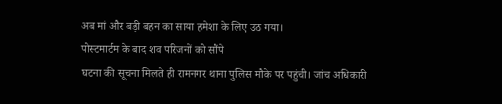अब मां और बड़ी बहन का साया हमेशा के लिए उठ गया।
पोस्टमार्टम के बाद शव परिजनों को सौंपे
घटना की सूचना मिलते ही रामनगर थाना पुलिस मौके पर पहुंची। जांच अधिकारी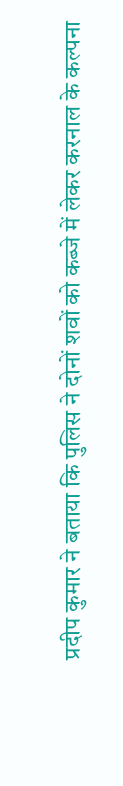प्रदीप कुमार ने बताया कि पुलिस ने दोनों शवों को कब्जे में लेकर करनाल के कल्पना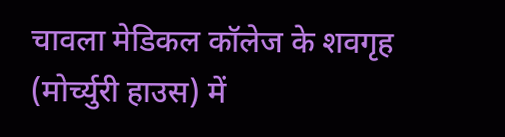चावला मेडिकल कॉलेज के शवगृह (मोर्च्युरी हाउस) में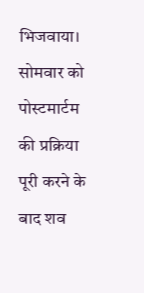भिजवाया। सोमवार को पोस्टमार्टम की प्रक्रिया पूरी करने के बाद शव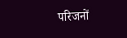परिजनों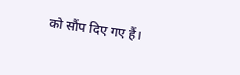को सौंप दिए गए हैं।